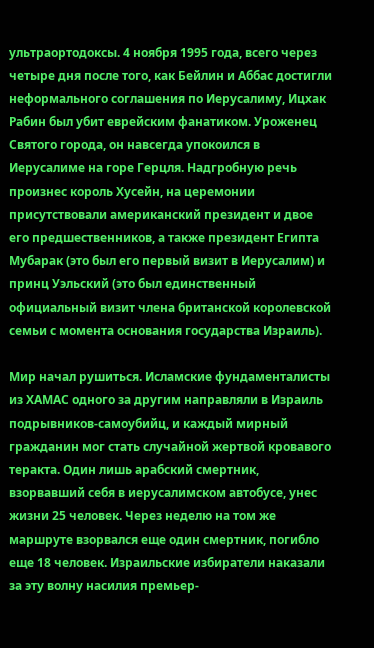ультраортодоксы. 4 ноября 1995 года, всего через четыре дня после того, как Бейлин и Аббас достигли неформального соглашения по Иерусалиму, Ицхак Рабин был убит еврейским фанатиком. Уроженец Святого города, он навсегда упокоился в Иерусалиме на горе Герцля. Надгробную речь произнес король Хусейн, на церемонии присутствовали американский президент и двое его предшественников, а также президент Египта Мубарак (это был его первый визит в Иерусалим) и принц Уэльский (это был единственный официальный визит члена британской королевской семьи с момента основания государства Израиль).

Мир начал рушиться. Исламские фундаменталисты из ХАМАС одного за другим направляли в Израиль подрывников-самоубийц, и каждый мирный гражданин мог стать случайной жертвой кровавого теракта. Один лишь арабский смертник, взорвавший себя в иерусалимском автобусе, унес жизни 25 человек. Через неделю на том же маршруте взорвался еще один смертник, погибло еще 18 человек. Израильские избиратели наказали за эту волну насилия премьер-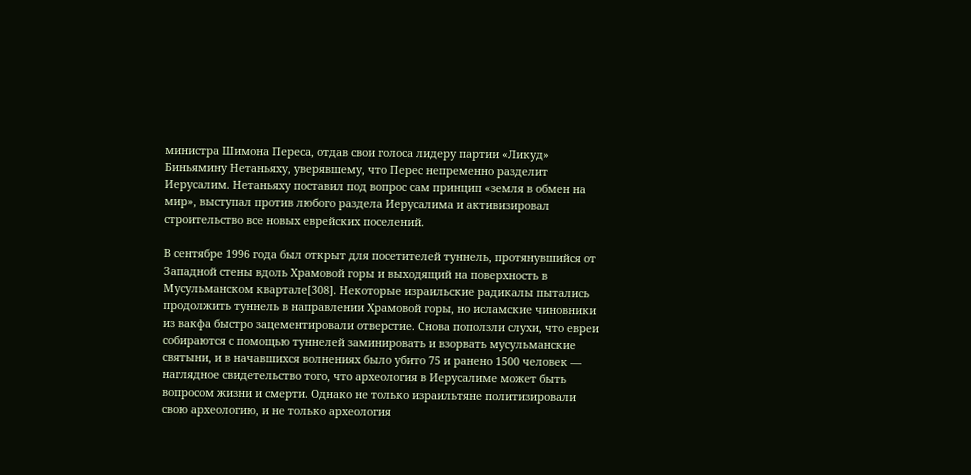министра Шимона Переса, отдав свои голоса лидеру партии «Ликуд» Биньямину Нетаньяху, уверявшему, что Перес непременно разделит Иерусалим. Нетаньяху поставил под вопрос сам принцип «земля в обмен на мир», выступал против любого раздела Иерусалима и активизировал строительство все новых еврейских поселений.

В сентябре 1996 года был открыт для посетителей туннель, протянувшийся от Западной стены вдоль Храмовой горы и выходящий на поверхность в Мусульманском квартале[308]. Некоторые израильские радикалы пытались продолжить туннель в направлении Храмовой горы, но исламские чиновники из вакфа быстро зацементировали отверстие. Снова поползли слухи, что евреи собираются с помощью туннелей заминировать и взорвать мусульманские святыни, и в начавшихся волнениях было убито 75 и ранено 1500 человек — наглядное свидетельство того, что археология в Иерусалиме может быть вопросом жизни и смерти. Однако не только израильтяне политизировали свою археологию, и не только археология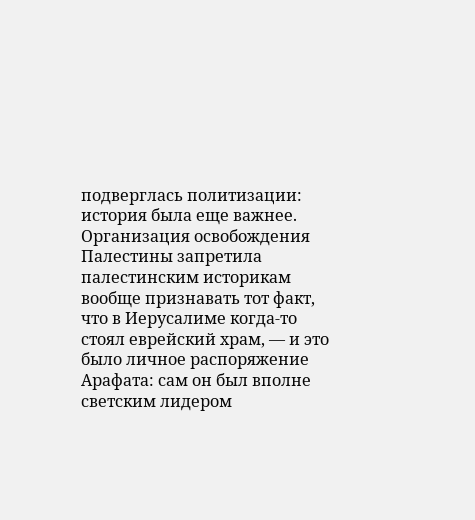подверглась политизации: история была еще важнее. Организация освобождения Палестины запретила палестинским историкам вообще признавать тот факт, что в Иерусалиме когда-то стоял еврейский храм, — и это было личное распоряжение Арафата: сам он был вполне светским лидером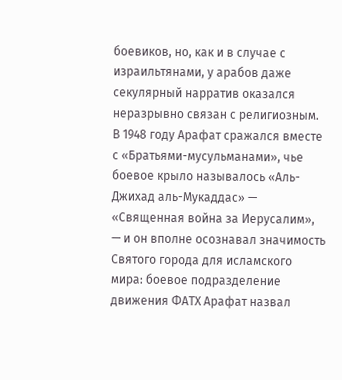боевиков, но, как и в случае с израильтянами, у арабов даже секулярный нарратив оказался неразрывно связан с религиозным. В 1948 году Арафат сражался вместе с «Братьями-мусульманами», чье боевое крыло называлось «Аль-Джихад аль-Мукаддас» — «Священная война за Иерусалим», — и он вполне осознавал значимость Святого города для исламского мира: боевое подразделение движения ФАТХ Арафат назвал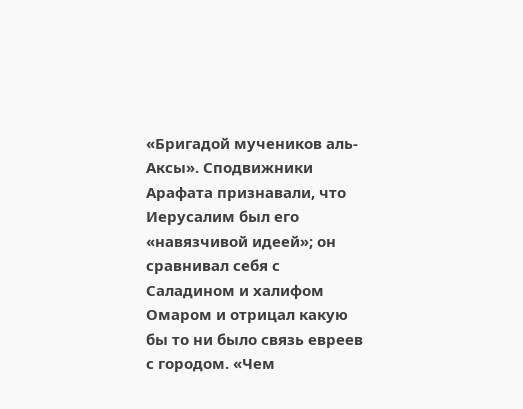«Бригадой мучеников аль-Аксы». Сподвижники Арафата признавали, что Иерусалим был его «навязчивой идеей»; он сравнивал себя с Саладином и халифом Омаром и отрицал какую бы то ни было связь евреев с городом. «Чем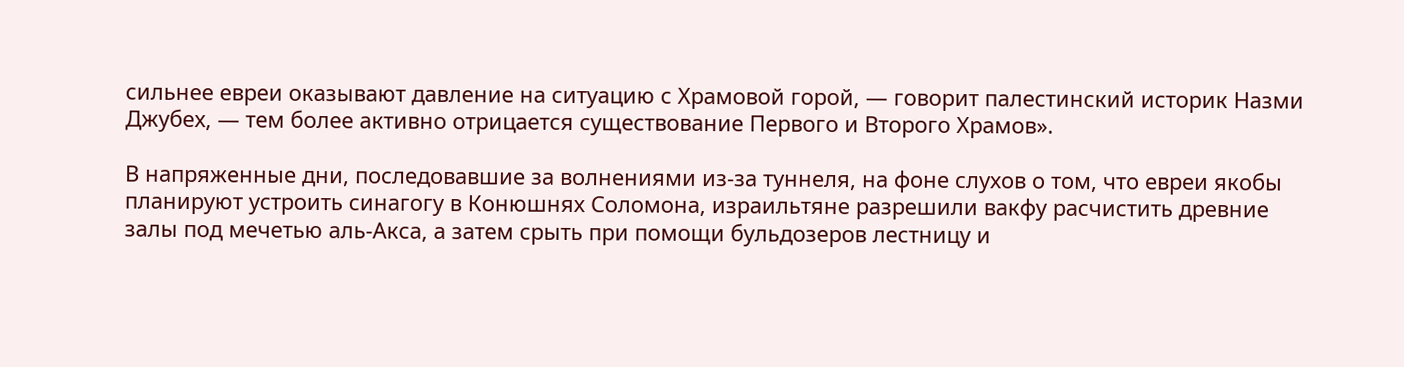сильнее евреи оказывают давление на ситуацию с Храмовой горой, — говорит палестинский историк Назми Джубех, — тем более активно отрицается существование Первого и Второго Храмов».

В напряженные дни, последовавшие за волнениями из-за туннеля, на фоне слухов о том, что евреи якобы планируют устроить синагогу в Конюшнях Соломона, израильтяне разрешили вакфу расчистить древние залы под мечетью аль-Акса, а затем срыть при помощи бульдозеров лестницу и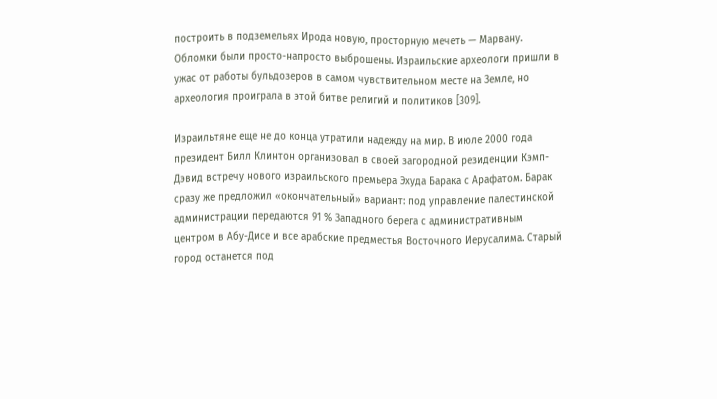построить в подземельях Ирода новую, просторную мечеть — Марвану. Обломки были просто-напросто выброшены. Израильские археологи пришли в ужас от работы бульдозеров в самом чувствительном месте на Земле, но археология проиграла в этой битве религий и политиков [309].

Израильтяне еще не до конца утратили надежду на мир. В июле 2000 года президент Билл Клинтон организовал в своей загородной резиденции Кэмп-Дэвид встречу нового израильского премьера Эхуда Барака с Арафатом. Барак сразу же предложил «окончательный» вариант: под управление палестинской администрации передаются 91 % Западного берега с административным центром в Абу-Дисе и все арабские предместья Восточного Иерусалима. Старый город останется под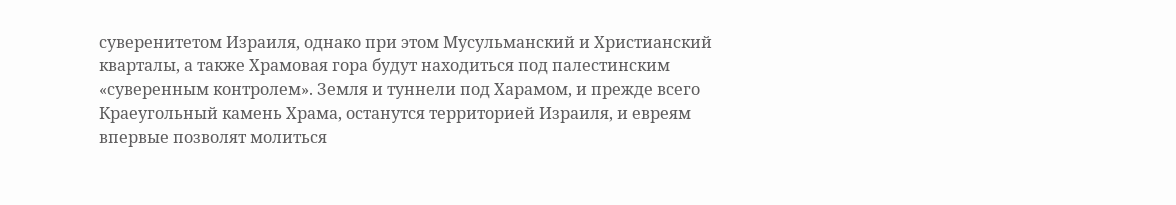суверенитетом Израиля, однако при этом Мусульманский и Христианский кварталы, а также Храмовая гора будут находиться под палестинским «суверенным контролем». Земля и туннели под Харамом, и прежде всего Краеугольный камень Храма, останутся территорией Израиля, и евреям впервые позволят молиться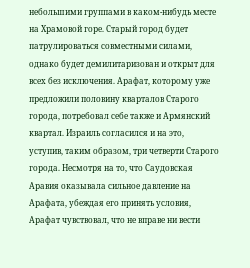небольшими группами в каком-нибудь месте на Храмовой горе. Старый город будет патрулироваться совместными силами, однако будет демилитаризован и открыт для всех без исключения. Арафат, которому уже предложили половину кварталов Старого города, потребовал себе также и Армянский квартал. Израиль согласился и на это, уступив, таким образом, три четверти Старого города. Несмотря на то, что Саудовская Аравия оказывала сильное давление на Арафата, убеждая его принять условия, Арафат чувствовал, что не вправе ни вести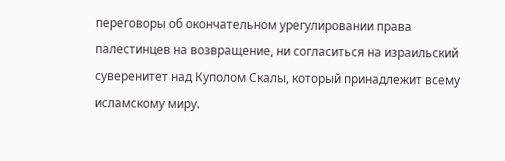переговоры об окончательном урегулировании права палестинцев на возвращение, ни согласиться на израильский суверенитет над Куполом Скалы, который принадлежит всему исламскому миру.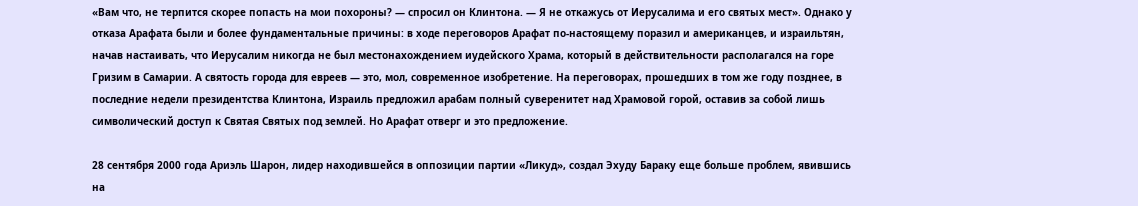«Вам что, не терпится скорее попасть на мои похороны? — спросил он Клинтона. — Я не откажусь от Иерусалима и его святых мест». Однако у отказа Арафата были и более фундаментальные причины: в ходе переговоров Арафат по-настоящему поразил и американцев, и израильтян, начав настаивать, что Иерусалим никогда не был местонахождением иудейского Храма, который в действительности располагался на горе Гризим в Самарии. А святость города для евреев — это, мол, современное изобретение. На переговорах, прошедших в том же году позднее, в последние недели президентства Клинтона, Израиль предложил арабам полный суверенитет над Храмовой горой, оставив за собой лишь символический доступ к Святая Святых под землей. Но Арафат отверг и это предложение.

28 сентября 2000 года Ариэль Шарон, лидер находившейся в оппозиции партии «Ликуд», создал Эхуду Бараку еще больше проблем, явившись на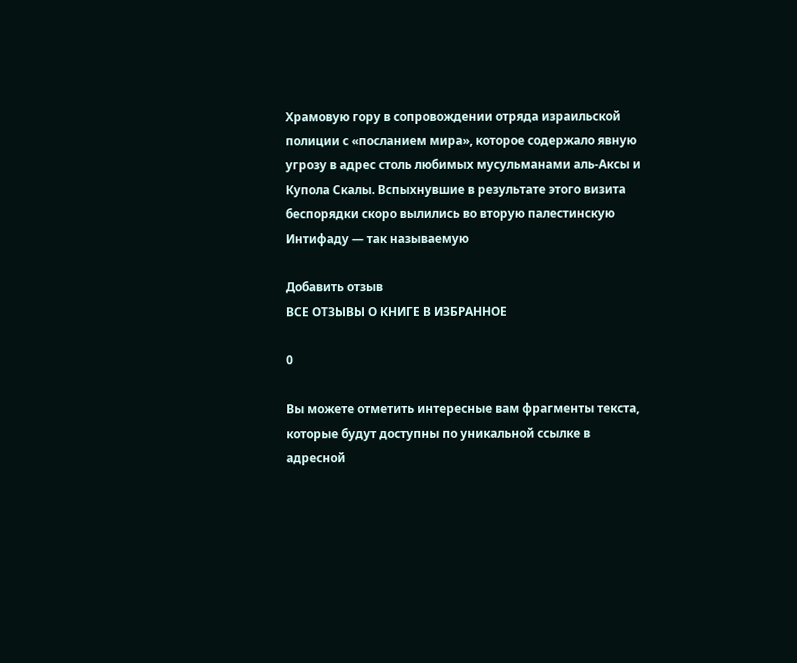Храмовую гору в сопровождении отряда израильской полиции с «посланием мира», которое содержало явную угрозу в адрес столь любимых мусульманами аль-Аксы и Купола Скалы. Вспыхнувшие в результате этого визита беспорядки скоро вылились во вторую палестинскую Интифаду — так называемую

Добавить отзыв
ВСЕ ОТЗЫВЫ О КНИГЕ В ИЗБРАННОЕ

0

Вы можете отметить интересные вам фрагменты текста, которые будут доступны по уникальной ссылке в адресной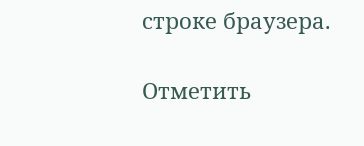строке браузера.

Отметить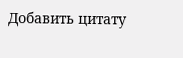Добавить цитату